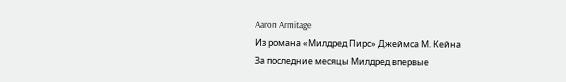Aaron Armitage
Из романа «Милдред Пирс» Джеймса М. Кейна
За последние месяцы Милдред впервые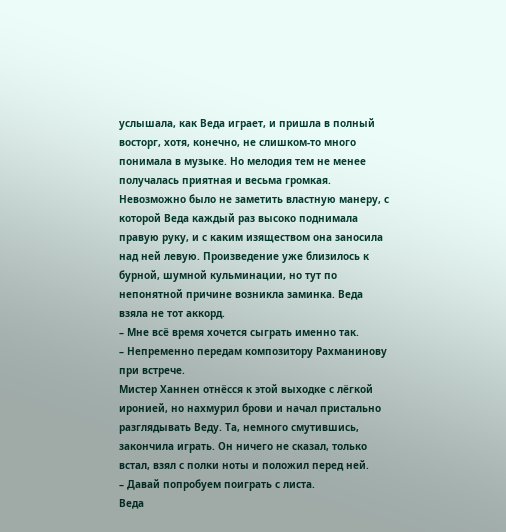услышала, как Веда играет, и пришла в полный восторг, хотя, конечно, не слишком-то много понимала в музыке. Но мелодия тем не менее получалась приятная и весьма громкая. Невозможно было не заметить властную манеру, с которой Веда каждый раз высоко поднимала правую руку, и с каким изяществом она заносила над ней левую. Произведение уже близилось к бурной, шумной кульминации, но тут по непонятной причине возникла заминка. Веда взяла не тот аккорд.
– Мне всё время хочется сыграть именно так.
– Непременно передам композитору Рахманинову при встрече.
Мистер Ханнен отнёсся к этой выходке с лёгкой иронией, но нахмурил брови и начал пристально разглядывать Веду. Та, немного смутившись, закончила играть. Он ничего не сказал, только встал, взял с полки ноты и положил перед ней.
– Давай попробуем поиграть с листа.
Веда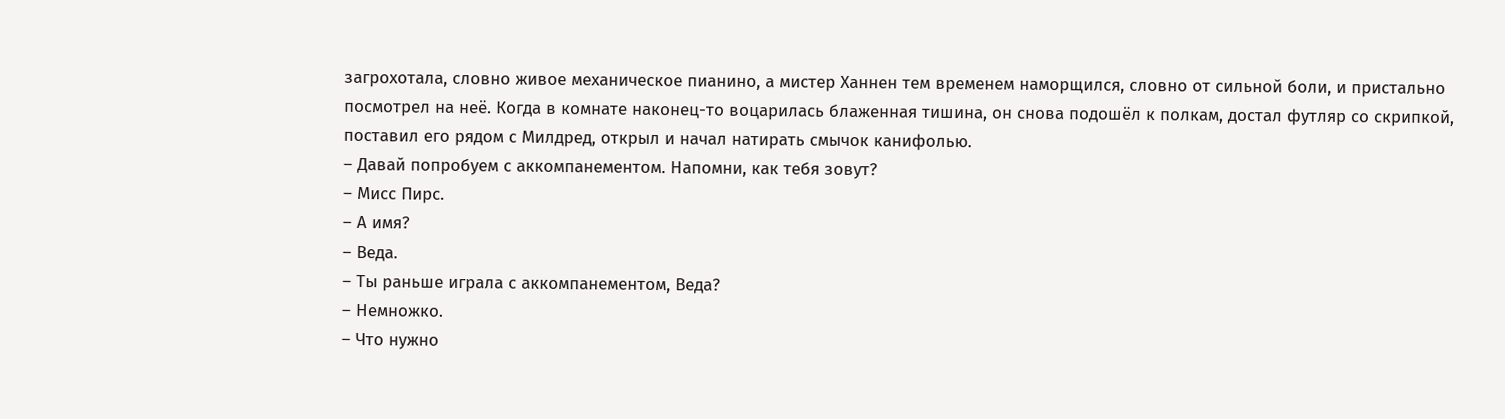загрохотала, словно живое механическое пианино, а мистер Ханнен тем временем наморщился, словно от сильной боли, и пристально посмотрел на неё. Когда в комнате наконец-то воцарилась блаженная тишина, он снова подошёл к полкам, достал футляр со скрипкой, поставил его рядом с Милдред, открыл и начал натирать смычок канифолью.
– Давай попробуем с аккомпанементом. Напомни, как тебя зовут?
– Мисс Пирс.
– А имя?
– Веда.
– Ты раньше играла с аккомпанементом, Веда?
– Немножко.
– Что нужно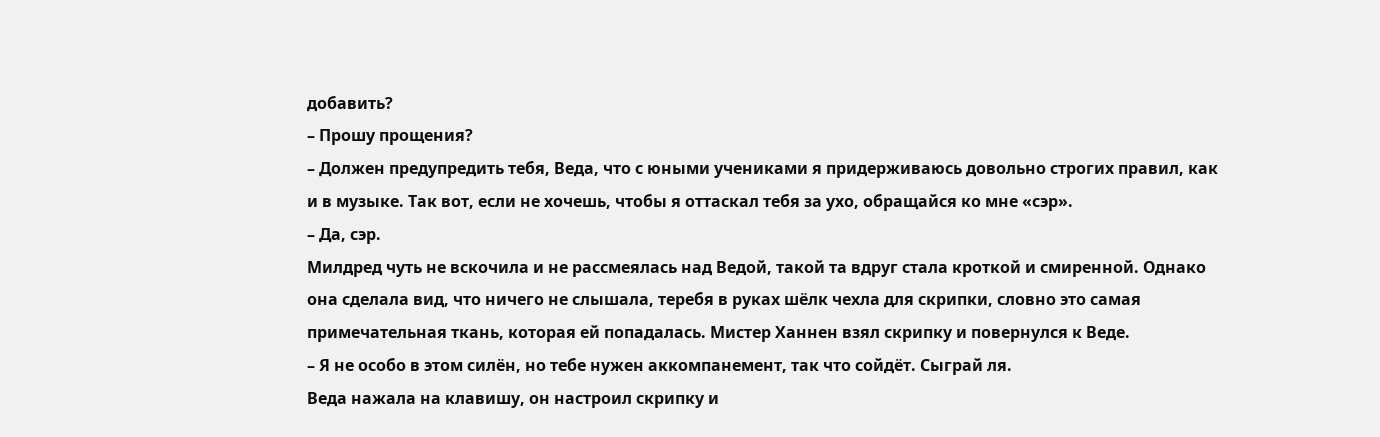добавить?
– Прошу прощения?
– Должен предупредить тебя, Веда, что с юными учениками я придерживаюсь довольно строгих правил, как и в музыке. Так вот, если не хочешь, чтобы я оттаскал тебя за ухо, обращайся ко мне «сэр».
– Да, сэр.
Милдред чуть не вскочила и не рассмеялась над Ведой, такой та вдруг стала кроткой и смиренной. Однако она сделала вид, что ничего не слышала, теребя в руках шёлк чехла для скрипки, словно это самая примечательная ткань, которая ей попадалась. Мистер Ханнен взял скрипку и повернулся к Веде.
– Я не особо в этом силён, но тебе нужен аккомпанемент, так что сойдёт. Сыграй ля.
Веда нажала на клавишу, он настроил скрипку и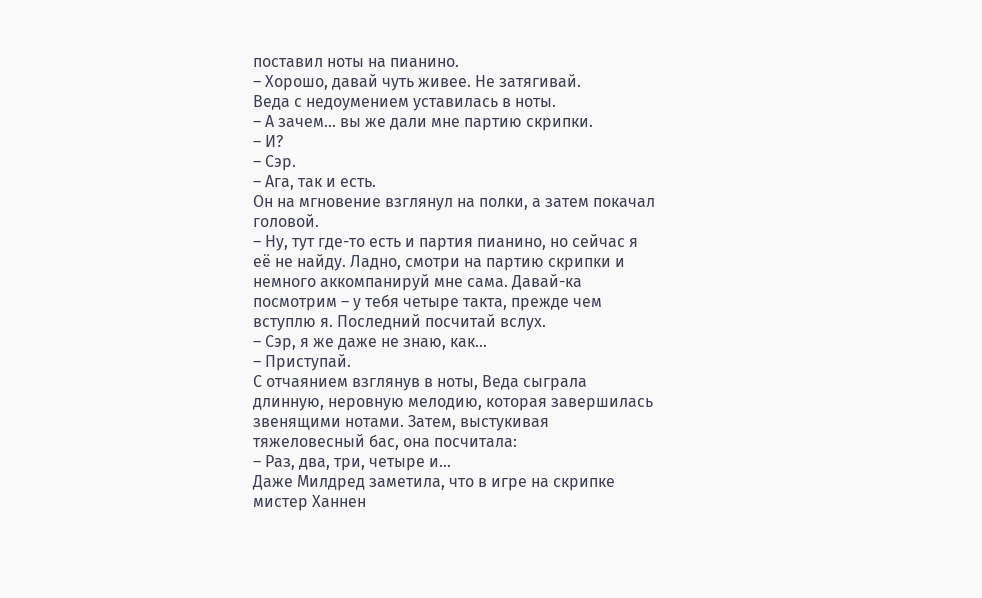поставил ноты на пианино.
– Хорошо, давай чуть живее. Не затягивай.
Веда с недоумением уставилась в ноты.
– А зачем... вы же дали мне партию скрипки.
– И?
– Сэр.
– Ага, так и есть.
Он на мгновение взглянул на полки, а затем покачал головой.
– Ну, тут где-то есть и партия пианино, но сейчас я её не найду. Ладно, смотри на партию скрипки и немного аккомпанируй мне сама. Давай-ка посмотрим – у тебя четыре такта, прежде чем вступлю я. Последний посчитай вслух.
– Сэр, я же даже не знаю, как...
– Приступай.
С отчаянием взглянув в ноты, Веда сыграла длинную, неровную мелодию, которая завершилась звенящими нотами. Затем, выстукивая тяжеловесный бас, она посчитала:
– Раз, два, три, четыре и...
Даже Милдред заметила, что в игре на скрипке мистер Ханнен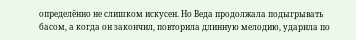определённо не слишком искусен. Но Веда продолжала подыгрывать басом, а когда он закончил, повторила длинную мелодию, ударила по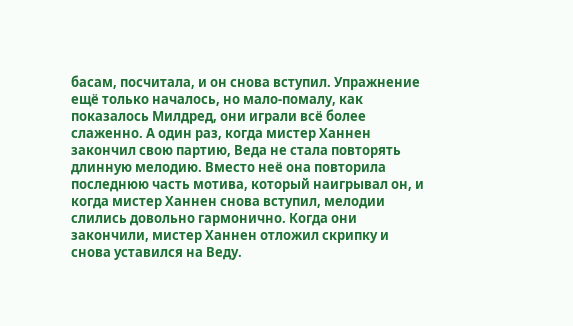басам, посчитала, и он снова вступил. Упражнение ещё только началось, но мало-помалу, как показалось Милдред, они играли всё более слаженно. А один раз, когда мистер Ханнен закончил свою партию, Веда не стала повторять длинную мелодию. Вместо неё она повторила последнюю часть мотива, который наигрывал он, и когда мистер Ханнен снова вступил, мелодии слились довольно гармонично. Когда они закончили, мистер Ханнен отложил скрипку и снова уставился на Веду.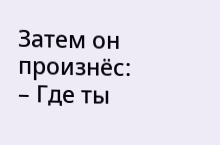Затем он произнёс:
– Где ты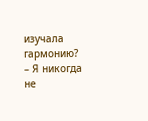изучала гармонию?
– Я никогда не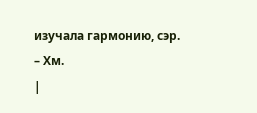изучала гармонию, сэр.
– Хм.
|